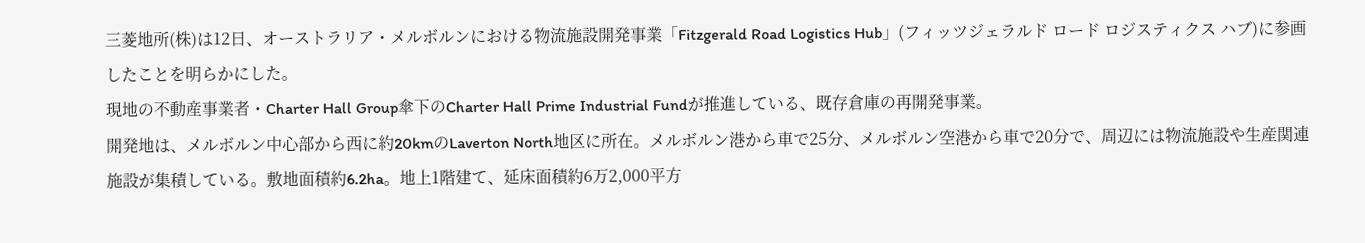三菱地所(株)は12日、オーストラリア・メルボルンにおける物流施設開発事業「Fitzgerald Road Logistics Hub」(フィッツジェラルド ロード ロジスティクス ハブ)に参画したことを明らかにした。
現地の不動産事業者・Charter Hall Group傘下のCharter Hall Prime Industrial Fundが推進している、既存倉庫の再開発事業。
開発地は、メルボルン中心部から西に約20kmのLaverton North地区に所在。メルボルン港から車で25分、メルボルン空港から車で20分で、周辺には物流施設や生産関連施設が集積している。敷地面積約6.2ha。地上1階建て、延床面積約6万2,000平方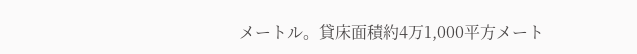メートル。貸床面積約4万1,000平方メート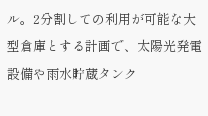ル。2分割しての利用が可能な大型倉庫とする計画で、太陽光発電設備や雨水貯蔵タンク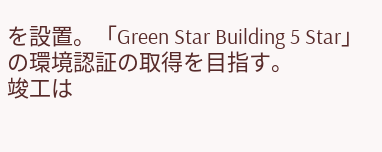を設置。「Green Star Building 5 Star」の環境認証の取得を目指す。
竣工は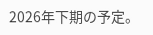2026年下期の予定。